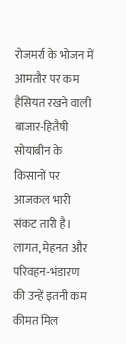रोजमर्रा के भोजन में आमतौर पर कम हैसियत रखने वाली बाजार-हितैषी सोयाबीन के किसानों पर आजकल भारी संकट तारी है। लागत, मेहनत और परिवहन-भंडारण की उन्हें इतनी कम कीमत मिल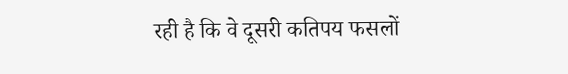रही है कि वे दूसरी कतिपय फसलों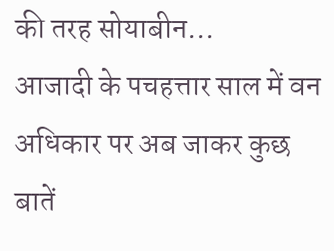की तरह सोयाबीन…
आजादी के पचहत्तार साल में वन अधिकार पर अब जाकर कुछ बातें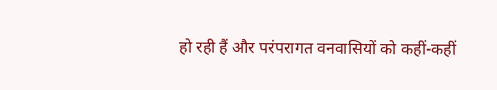हो रही हैं और परंपरागत वनवासियों को कहीं-कहीं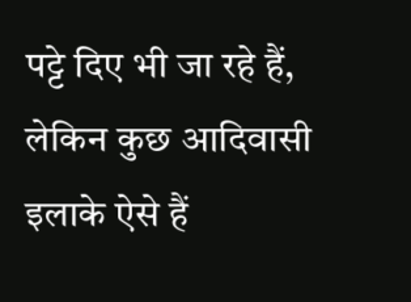पट्टे दिए भी जा रहे हैं, लेकिन कुछ आदिवासी इलाके ऐसे हैं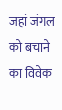जहां जंगल को बचाने का विवेक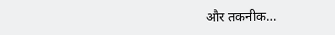और तकनीक…